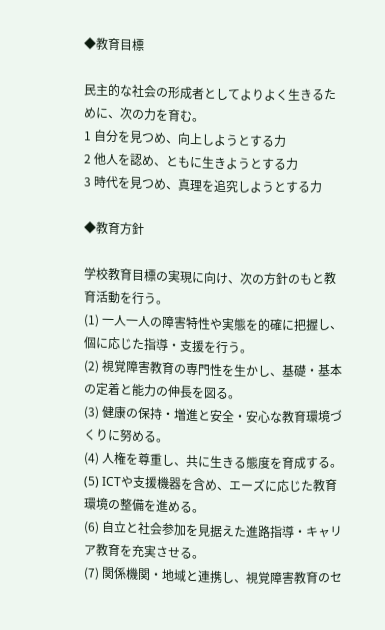◆教育目標

民主的な社会の形成者としてよりよく生きるために、次の力を育む。
1 自分を見つめ、向上しようとする力
2 他人を認め、ともに生きようとする力
3 時代を見つめ、真理を追究しようとする力

◆教育方針

学校教育目標の実現に向け、次の方針のもと教育活動を行う。
(1) 一人一人の障害特性や実態を的確に把握し、個に応じた指導・支援を行う。
(2) 視覚障害教育の専門性を生かし、基礎・基本の定着と能力の伸長を図る。
(3) 健康の保持・増進と安全・安心な教育環境づくりに努める。
(4) 人権を尊重し、共に生きる態度を育成する。
(5) ICTや支援機器を含め、エーズに応じた教育環境の整備を進める。
(6) 自立と社会参加を見据えた進路指導・キャリア教育を充実させる。
(7) 関係機関・地域と連携し、視覚障害教育のセ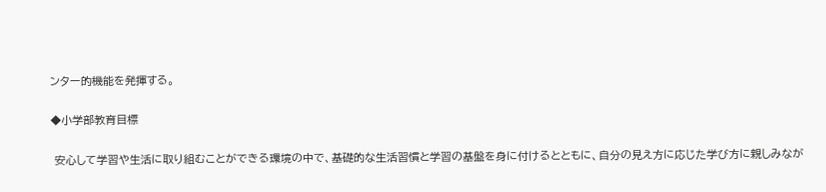ンター的機能を発揮する。

◆小学部教育目標

 安心して学習や生活に取り組むことができる環境の中で、基礎的な生活習慣と学習の基盤を身に付けるとともに、自分の見え方に応じた学び方に親しみなが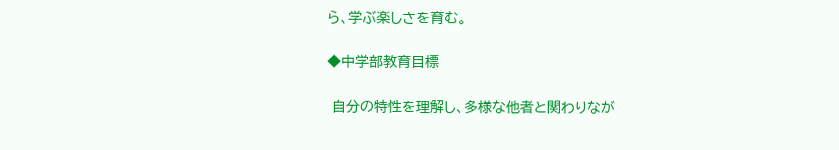ら、学ぶ楽しさを育む。

◆中学部教育目標

 自分の特性を理解し、多様な他者と関わりなが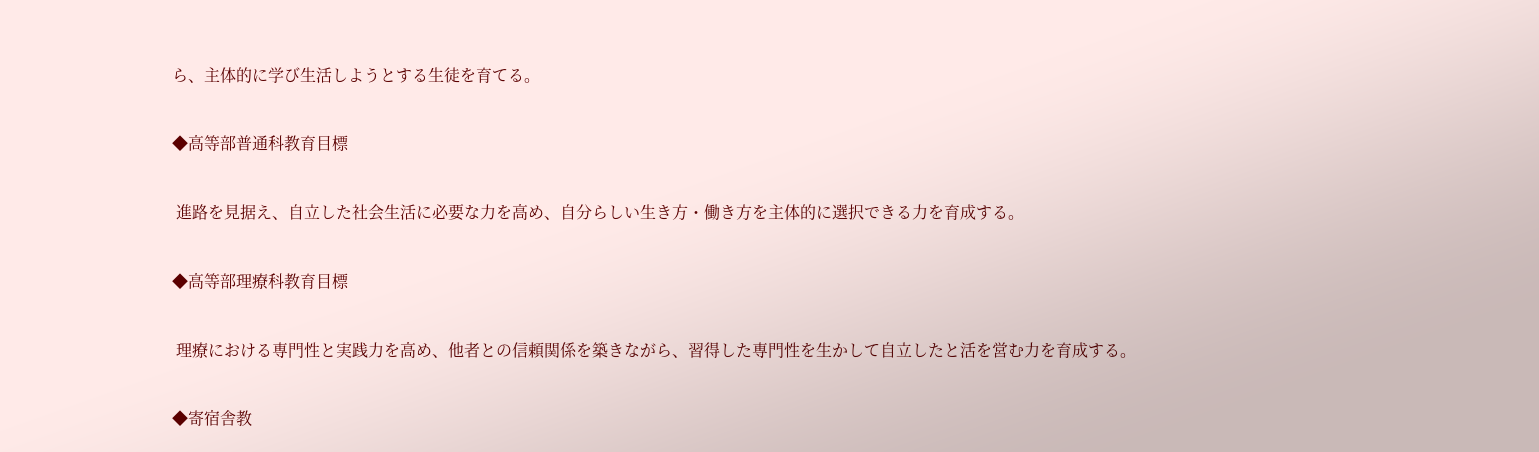ら、主体的に学び生活しようとする生徒を育てる。

◆高等部普通科教育目標

 進路を見据え、自立した社会生活に必要な力を高め、自分らしい生き方・働き方を主体的に選択できる力を育成する。

◆高等部理療科教育目標

 理療における専門性と実践力を高め、他者との信頼関係を築きながら、習得した専門性を生かして自立したと活を営む力を育成する。

◆寄宿舎教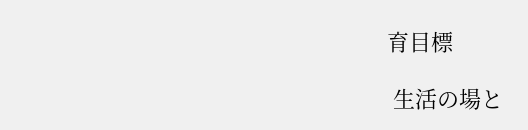育目標

 生活の場と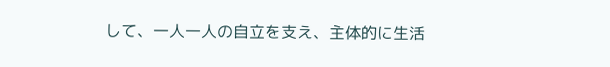して、一人一人の自立を支え、主体的に生活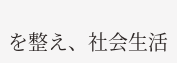を整え、社会生活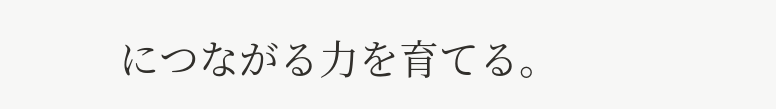につながる力を育てる。